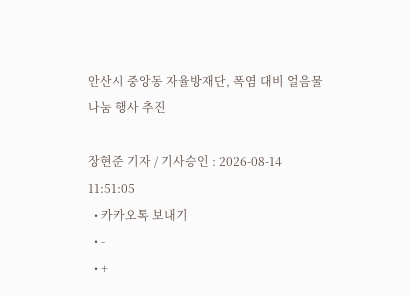안산시 중앙동 자율방재단, 폭염 대비 얼음물 나눔 행사 추진

장현준 기자 / 기사승인 : 2026-08-14 11:51:05
  • 카카오톡 보내기
  • -
  • +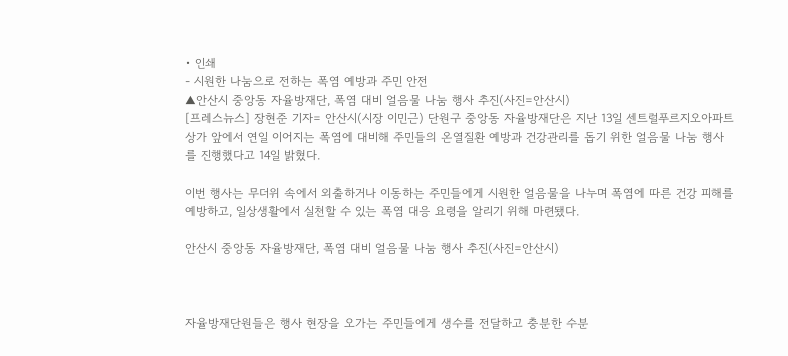• 인쇄
- 시원한 나눔으로 전하는 폭염 예방과 주민 안전
▲안산시 중앙동 자율방재단, 폭염 대비 얼음물 나눔 행사 추진(사진=안산시)
[프레스뉴스] 장현준 기자= 안산시(시장 이민근) 단원구 중앙동 자율방재단은 지난 13일 센트럴푸르지오아파트 상가 앞에서 연일 이어지는 폭염에 대비해 주민들의 온열질환 예방과 건강관리를 돕기 위한 얼음물 나눔 행사를 진행했다고 14일 밝혔다.

이번 행사는 무더위 속에서 외출하거나 이동하는 주민들에게 시원한 얼음물을 나누며 폭염에 따른 건강 피해를 예방하고, 일상생활에서 실천할 수 있는 폭염 대응 요령을 알리기 위해 마련됐다.

안산시 중앙동 자율방재단, 폭염 대비 얼음물 나눔 행사 추진(사진=안산시)



자율방재단원들은 행사 현장을 오가는 주민들에게 생수를 전달하고 충분한 수분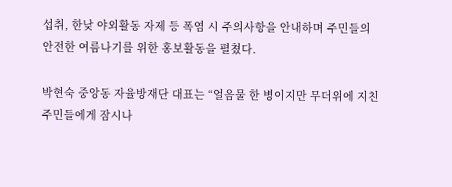섭취, 한낮 야외활동 자제 등 폭염 시 주의사항을 안내하며 주민들의 안전한 여름나기를 위한 홍보활동을 펼쳤다.

박현숙 중앙동 자율방재단 대표는 “얼음물 한 병이지만 무더위에 지친 주민들에게 잠시나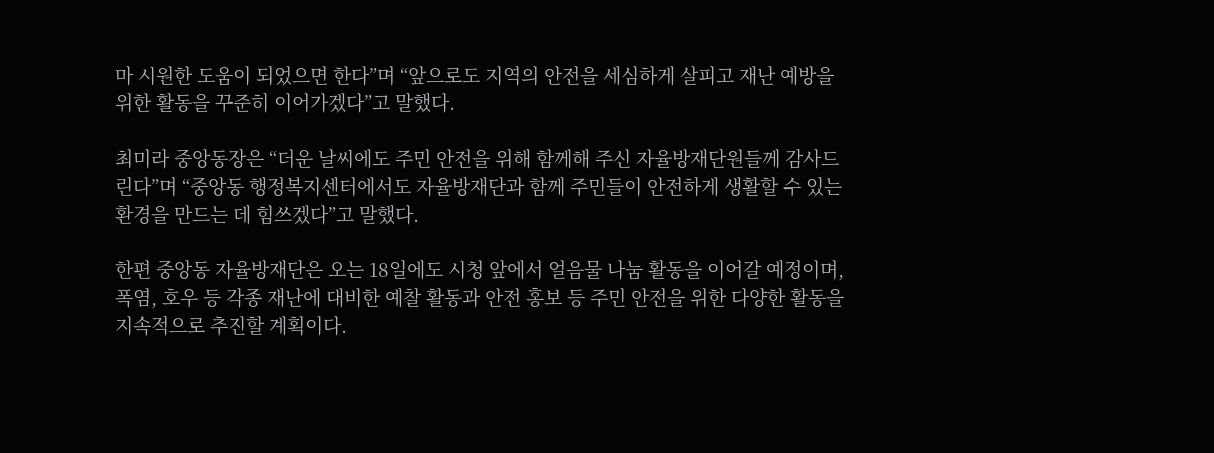마 시원한 도움이 되었으면 한다”며 “앞으로도 지역의 안전을 세심하게 살피고 재난 예방을 위한 활동을 꾸준히 이어가겠다”고 말했다.

최미라 중앙동장은 “더운 날씨에도 주민 안전을 위해 함께해 주신 자율방재단원들께 감사드린다”며 “중앙동 행정복지센터에서도 자율방재단과 함께 주민들이 안전하게 생활할 수 있는 환경을 만드는 데 힘쓰겠다”고 말했다.

한편 중앙동 자율방재단은 오는 18일에도 시청 앞에서 얼음물 나눔 활동을 이어갈 예정이며, 폭염, 호우 등 각종 재난에 대비한 예찰 활동과 안전 홍보 등 주민 안전을 위한 다양한 활동을 지속적으로 추진할 계획이다.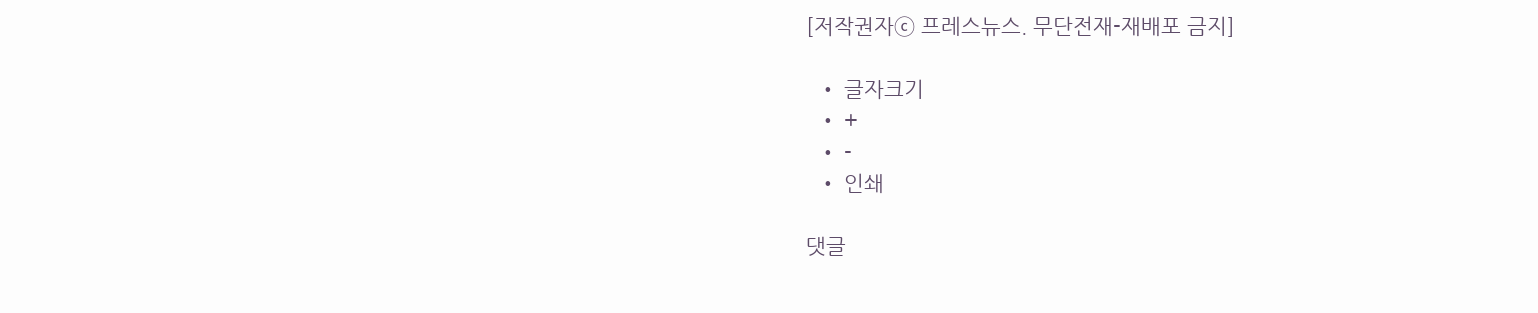[저작권자ⓒ 프레스뉴스. 무단전재-재배포 금지]

  • 글자크기
  • +
  • -
  • 인쇄

댓글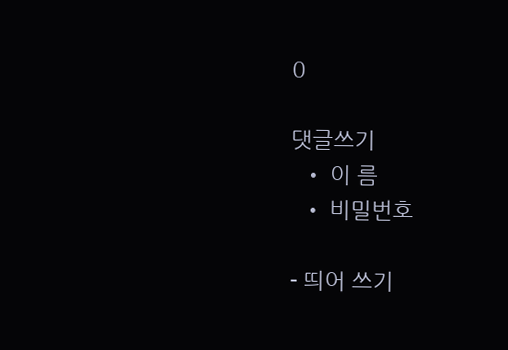0

댓글쓰기
  • 이 름
  • 비밀번호

- 띄어 쓰기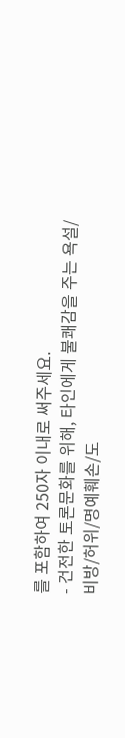를 포함하여 250자 이내로 써주세요.
- 건전한 토론문화를 위해, 타인에게 불쾌감을 주는 욕설/비방/허위/명예훼손/도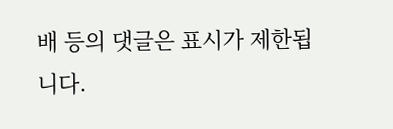배 등의 댓글은 표시가 제한됩니다.